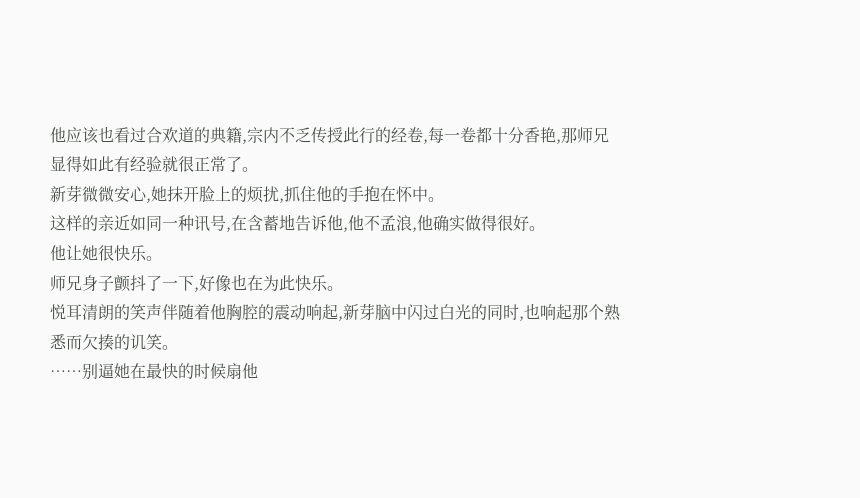他应该也看过合欢道的典籍,宗内不乏传授此行的经卷,每一卷都十分香艳,那师兄显得如此有经验就很正常了。
新芽微微安心,她抹开脸上的烦扰,抓住他的手抱在怀中。
这样的亲近如同一种讯号,在含蓄地告诉他,他不孟浪,他确实做得很好。
他让她很快乐。
师兄身子颤抖了一下,好像也在为此快乐。
悦耳清朗的笑声伴随着他胸腔的震动响起,新芽脑中闪过白光的同时,也响起那个熟悉而欠揍的讥笑。
……别逼她在最快的时候扇他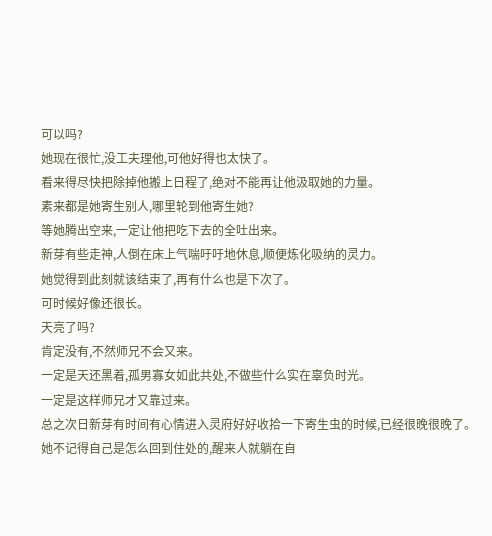可以吗?
她现在很忙,没工夫理他,可他好得也太快了。
看来得尽快把除掉他搬上日程了,绝对不能再让他汲取她的力量。
素来都是她寄生别人,哪里轮到他寄生她?
等她腾出空来,一定让他把吃下去的全吐出来。
新芽有些走神,人倒在床上气喘吁吁地休息,顺便炼化吸纳的灵力。
她觉得到此刻就该结束了,再有什么也是下次了。
可时候好像还很长。
天亮了吗?
肯定没有,不然师兄不会又来。
一定是天还黑着,孤男寡女如此共处,不做些什么实在辜负时光。
一定是这样师兄才又靠过来。
总之次日新芽有时间有心情进入灵府好好收拾一下寄生虫的时候,已经很晚很晚了。
她不记得自己是怎么回到住处的,醒来人就躺在自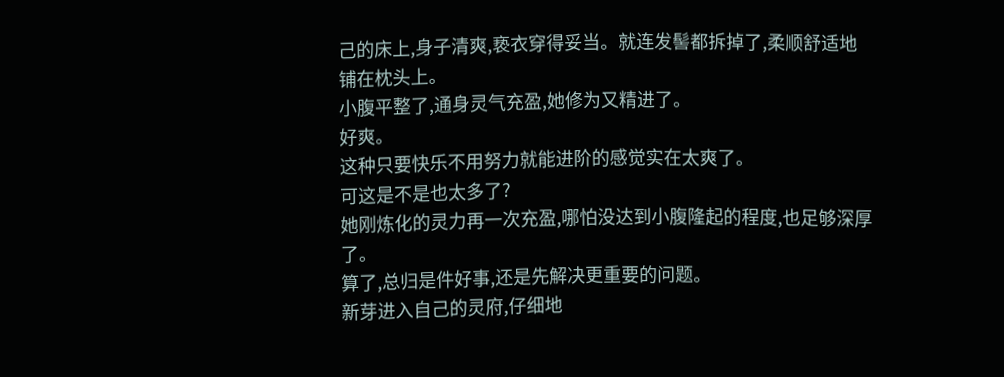己的床上,身子清爽,亵衣穿得妥当。就连发髻都拆掉了,柔顺舒适地铺在枕头上。
小腹平整了,通身灵气充盈,她修为又精进了。
好爽。
这种只要快乐不用努力就能进阶的感觉实在太爽了。
可这是不是也太多了?
她刚炼化的灵力再一次充盈,哪怕没达到小腹隆起的程度,也足够深厚了。
算了,总归是件好事,还是先解决更重要的问题。
新芽进入自己的灵府,仔细地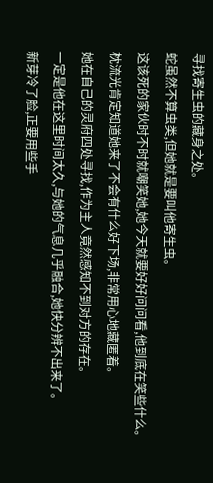寻找寄生虫的藏身之处。
蛇虽然不算虫类,但她就是要叫他寄生虫。
这该死的家伙时不时就嘲笑她,她今天就要好好问问看,他到底在笑些什么。
枕流光肯定知道她来了不会有什么好下场,非常用心地藏匿着。
她在自己的灵府四处寻找,作为主人竟然感知不到对方的存在。
一定是他在这里时间太久,与她的气息几乎融合,她快分辨不出来了。
新芽冷了脸,正要用些手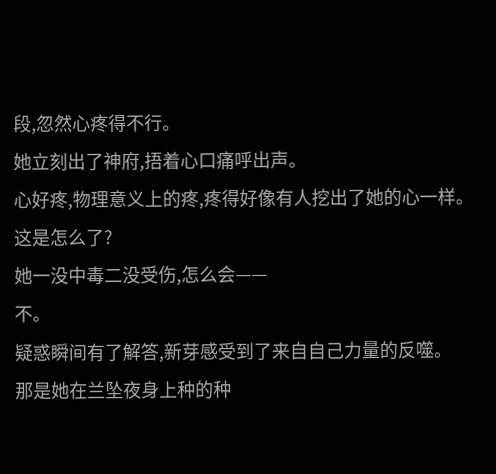段,忽然心疼得不行。
她立刻出了神府,捂着心口痛呼出声。
心好疼,物理意义上的疼,疼得好像有人挖出了她的心一样。
这是怎么了?
她一没中毒二没受伤,怎么会——
不。
疑惑瞬间有了解答,新芽感受到了来自自己力量的反噬。
那是她在兰坠夜身上种的种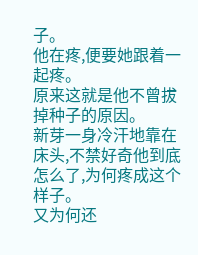子。
他在疼,便要她跟着一起疼。
原来这就是他不曾拔掉种子的原因。
新芽一身冷汗地靠在床头,不禁好奇他到底怎么了,为何疼成这个样子。
又为何还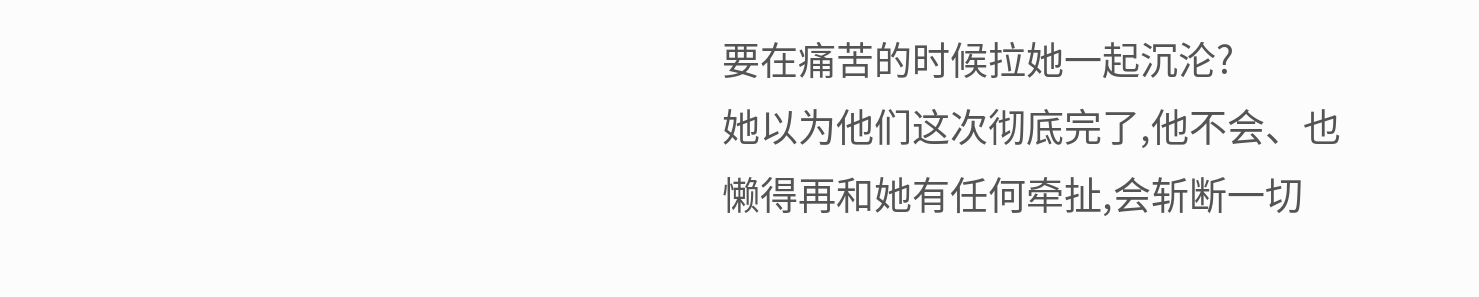要在痛苦的时候拉她一起沉沦?
她以为他们这次彻底完了,他不会、也懒得再和她有任何牵扯,会斩断一切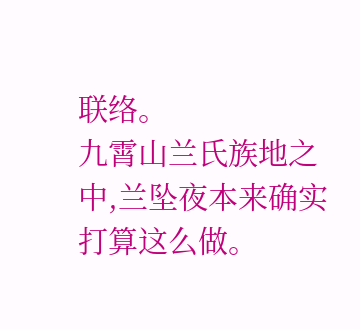联络。
九霄山兰氏族地之中,兰坠夜本来确实打算这么做。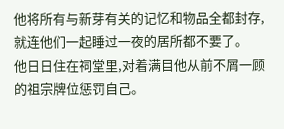他将所有与新芽有关的记忆和物品全都封存,就连他们一起睡过一夜的居所都不要了。
他日日住在祠堂里,对着满目他从前不屑一顾的祖宗牌位惩罚自己。